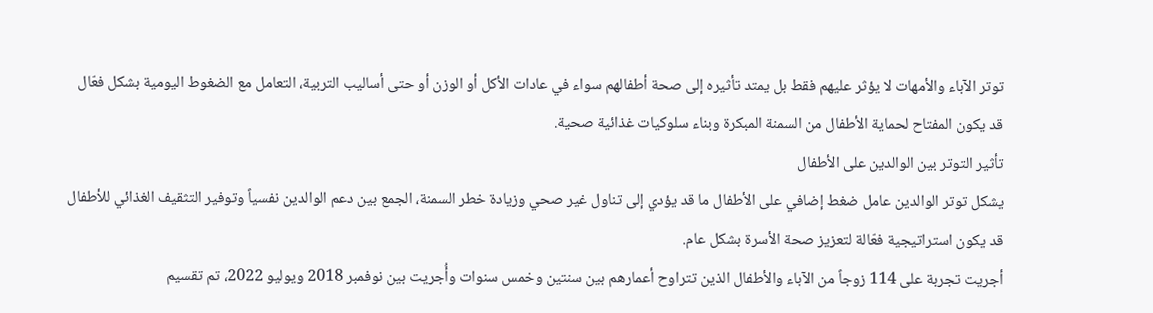توتر الآباء والأمهات لا يؤثر عليهم فقط بل يمتد تأثيره إلى صحة أطفالهم سواء في عادات الأكل أو الوزن أو حتى أساليب التربية، التعامل مع الضغوط اليومية بشكل فعّال قد يكون المفتاح لحماية الأطفال من السمنة المبكرة وبناء سلوكيات غذائية صحية.
تأثير التوتر بين الوالدين على الأطفال
يشكل توتر الوالدين عامل ضغط إضافي على الأطفال ما قد يؤدي إلى تناول غير صحي وزيادة خطر السمنة، الجمع بين دعم الوالدين نفسياً وتوفير التثقيف الغذائي للأطفال قد يكون استراتيجية فعّالة لتعزيز صحة الأسرة بشكل عام.
أجريت تجربة على 114 زوجاً من الآباء والأطفال الذين تتراوح أعمارهم بين سنتين وخمس سنوات وأُجريت بين نوفمبر 2018 ويوليو 2022، تم تقسيم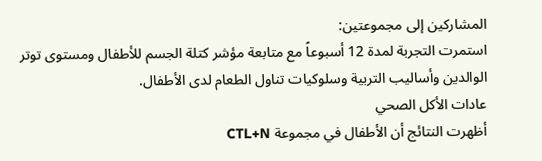المشاركين إلى مجموعتين:
استمرت التجربة لمدة 12 أسبوعاً مع متابعة مؤشر كتلة الجسم للأطفال ومستوى توتر الوالدين وأساليب التربية وسلوكيات تناول الطعام لدى الأطفال.
عادات الأكل الصحي
أظهرت النتائج أن الأطفال في مجموعة CTL+N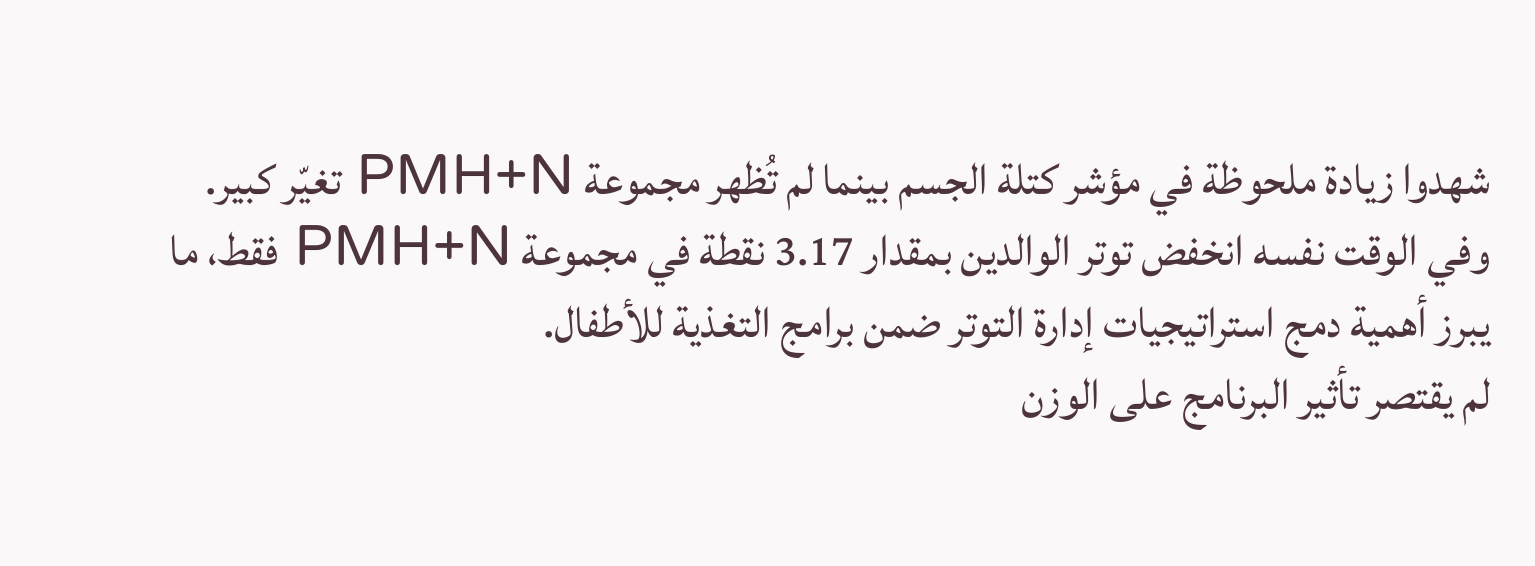شهدوا زيادة ملحوظة في مؤشر كتلة الجسم بينما لم تُظهر مجموعة PMH+N تغيّر كبير.
وفي الوقت نفسه انخفض توتر الوالدين بمقدار 3.17 نقطة في مجموعة PMH+N فقط، ما يبرز أهمية دمج استراتيجيات إدارة التوتر ضمن برامج التغذية للأطفال.
لم يقتصر تأثير البرنامج على الوزن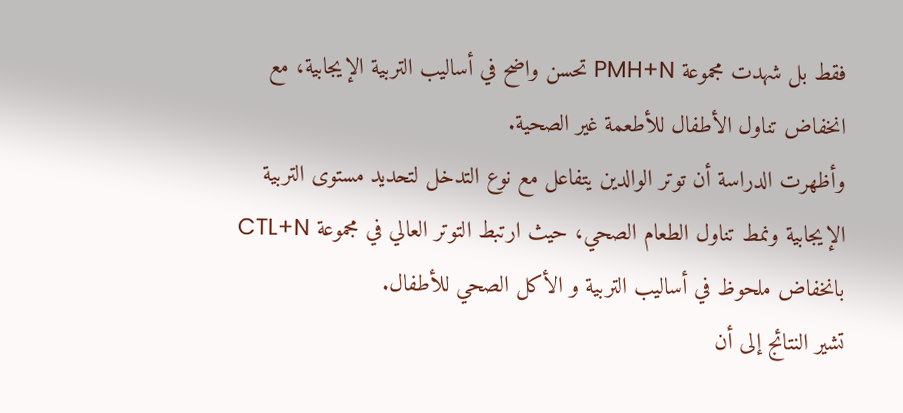فقط بل شهدت مجموعة PMH+N تحسن واضح في أساليب التربية الإيجابية، مع انخفاض تناول الأطفال للأطعمة غير الصحية.
وأظهرت الدراسة أن توتر الوالدين يتفاعل مع نوع التدخل لتحديد مستوى التربية الإيجابية ونمط تناول الطعام الصحي، حيث ارتبط التوتر العالي في مجموعة CTL+N بانخفاض ملحوظ في أساليب التربية و الأكل الصحي للأطفال.
تشير النتائج إلى أن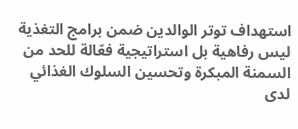استهداف توتر الوالدين ضمن برامج التغذية ليس رفاهية بل استراتيجية فعّالة للحد من السمنة المبكرة وتحسين السلوك الغذائي لدى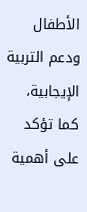الأطفال ودعم التربية الإيجابية، كما تؤكد على أهمية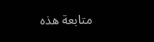متابعة هذه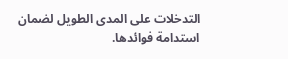التدخلات على المدى الطويل لضمان استدامة فوائدها.